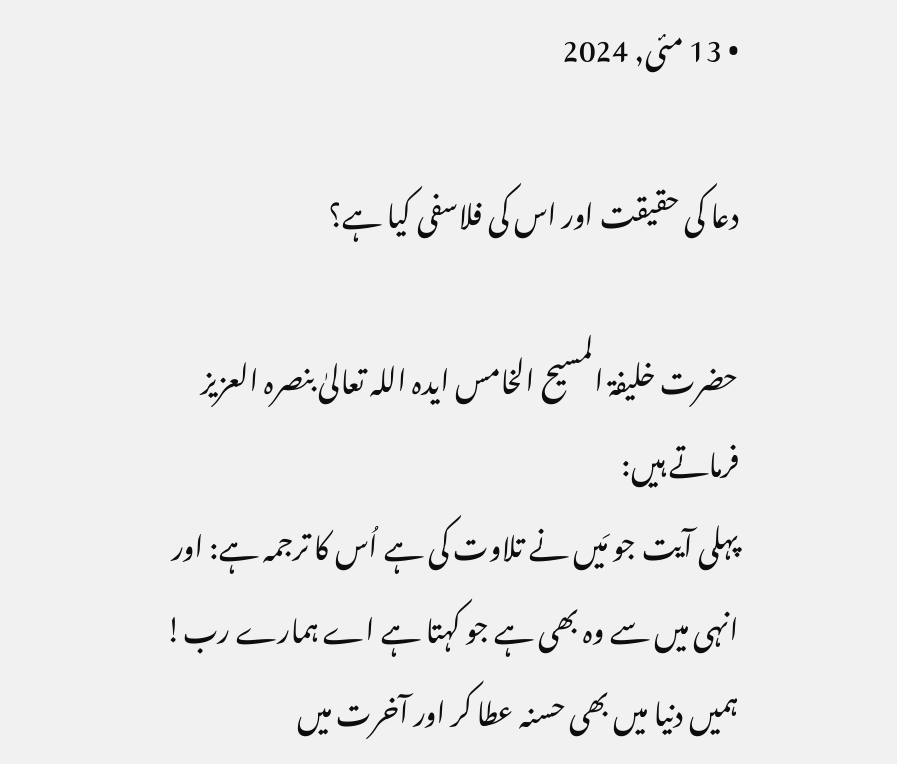• 13 مئی, 2024

دعا کی حقیقت اور اس کی فلاسفی کیا ہے؟

حضرت خلیفۃ المسیح الخامس ایدہ اللہ تعالیٰ بنصرہ العزیز فرماتے ہیں:
پہلی آیت جو مَیں نے تلاوت کی ہے اُس کا ترجمہ ہے: اور انہی میں سے وہ بھی ہے جو کہتا ہے اے ہمارے رب! ہمیں دنیا میں بھی حسنہ عطا کر اور آخرت میں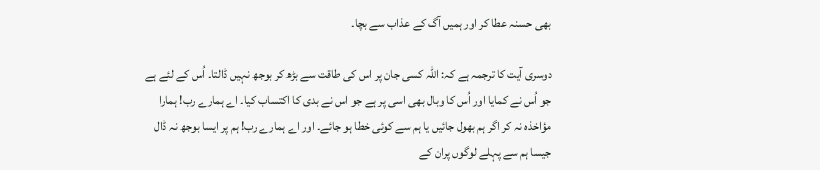بھی حسنہ عطا کر اور ہمیں آگ کے عذاب سے بچا۔

دوسری آیت کا ترجمہ ہے کہ: اللہ کسی جان پر اس کی طاقت سے بڑھ کر بوجھ نہیں ڈالتا۔ اُس کے لئے ہے جو اُس نے کمایا اور اُس کا وبال بھی اسی پر ہے جو اس نے بدی کا اکتساب کیا۔ اے ہمارے رب! ہمارا مؤاخذہ نہ کر اگر ہم بھول جائیں یا ہم سے کوئی خطا ہو جائے۔ اور اے ہمارے رب! ہم پر ایسا بوجھ نہ ڈال جیسا ہم سے پہلے لوگوں پران کے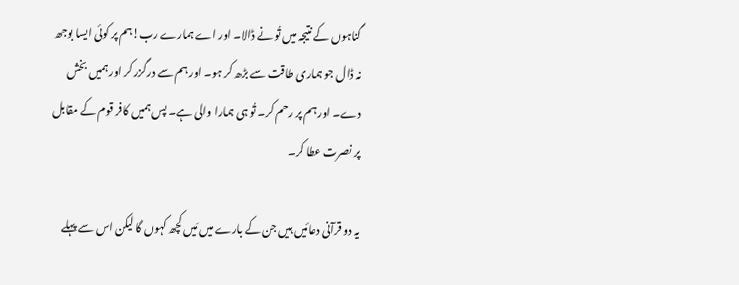گناہوں کے نتیجہ میں تُو نے ڈالا۔ اور اے ہمارے رب!ہم پر کوئی ایسا بوجھ نہ ڈال جو ہماری طاقت سے بڑھ کر ہو۔ اور ہم سے درگزر کر اور ہمیں بخش دے۔ اور ہم پر رحم کر۔ تُو ہی ہمارا والی ہے۔ پس ہمیں کافر قوم کے مقابل پر نصرت عطا کر۔

یہ دو قرآنی دعائیں ہیں جن کے بارے میں مَیں کچھ کہوں گا لیکن اس سے پہلے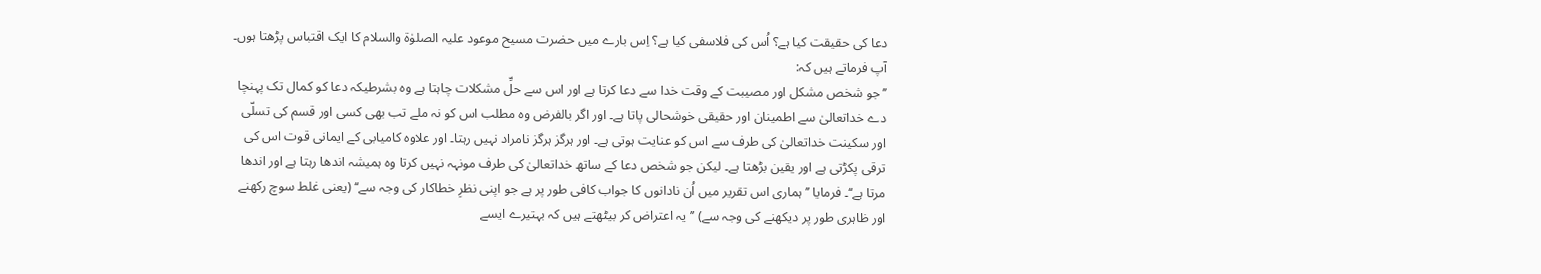دعا کی حقیقت کیا ہے؟ اُس کی فلاسفی کیا ہے؟ اِس بارے میں حضرت مسیح موعود علیہ الصلوٰۃ والسلام کا ایک اقتباس پڑھتا ہوں۔ آپ فرماتے ہیں کہ:
’’جو شخص مشکل اور مصیبت کے وقت خدا سے دعا کرتا ہے اور اس سے حلِّ مشکلات چاہتا ہے وہ بشرطیکہ دعا کو کمال تک پہنچا دے خداتعالیٰ سے اطمینان اور حقیقی خوشحالی پاتا ہے۔ اور اگر بالفرض وہ مطلب اس کو نہ ملے تب بھی کسی اور قسم کی تسلّی اور سکینت خداتعالیٰ کی طرف سے اس کو عنایت ہوتی ہے۔ اور ہرگز ہرگز نامراد نہیں رہتا۔ اور علاوہ کامیابی کے ایمانی قوت اس کی ترقی پکڑتی ہے اور یقین بڑھتا ہے۔ لیکن جو شخص دعا کے ساتھ خداتعالیٰ کی طرف مونہہ نہیں کرتا وہ ہمیشہ اندھا رہتا ہے اور اندھا مرتا ہے‘‘۔ فرمایا ’’ہماری اس تقریر میں اُن نادانوں کا جواب کافی طور پر ہے جو اپنی نظرِ خطاکار کی وجہ سے‘‘ (یعنی غلط سوچ رکھنے اور ظاہری طور پر دیکھنے کی وجہ سے) ’’یہ اعتراض کر بیٹھتے ہیں کہ بہتیرے ایسے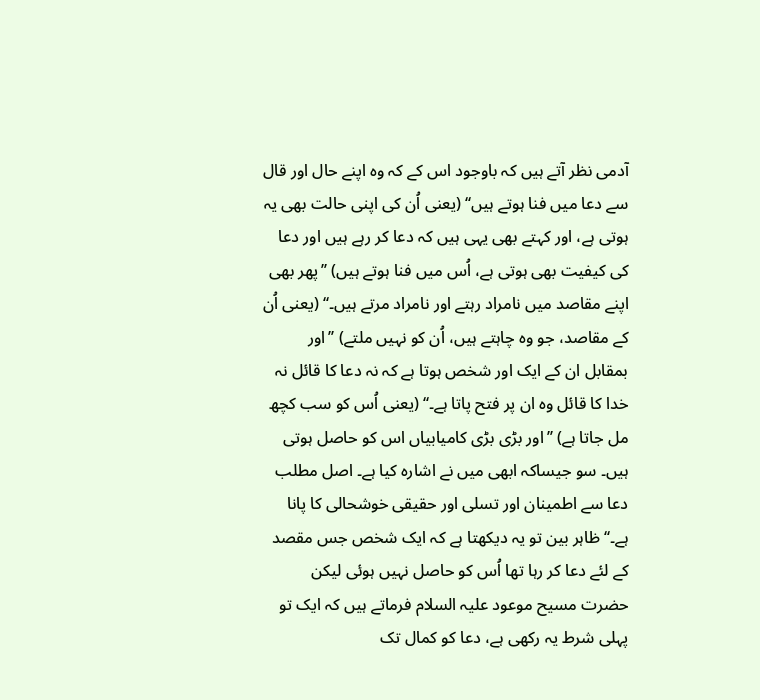آدمی نظر آتے ہیں کہ باوجود اس کے کہ وہ اپنے حال اور قال سے دعا میں فنا ہوتے ہیں‘‘ (یعنی اُن کی اپنی حالت بھی یہ ہوتی ہے، اور کہتے بھی یہی ہیں کہ دعا کر رہے ہیں اور دعا کی کیفیت بھی ہوتی ہے، اُس میں فنا ہوتے ہیں) ’’پھر بھی اپنے مقاصد میں نامراد رہتے اور نامراد مرتے ہیں۔‘‘ (یعنی اُن کے مقاصد، جو وہ چاہتے ہیں، اُن کو نہیں ملتے) ’’اور بمقابل ان کے ایک اور شخص ہوتا ہے کہ نہ دعا کا قائل نہ خدا کا قائل وہ ان پر فتح پاتا ہے۔‘‘ (یعنی اُس کو سب کچھ مل جاتا ہے) ’’اور بڑی بڑی کامیابیاں اس کو حاصل ہوتی ہیں۔ سو جیساکہ ابھی میں نے اشارہ کیا ہے۔ اصل مطلب دعا سے اطمینان اور تسلی اور حقیقی خوشحالی کا پانا ہے۔‘‘ ظاہر بین تو یہ دیکھتا ہے کہ ایک شخص جس مقصد کے لئے دعا کر رہا تھا اُس کو حاصل نہیں ہوئی لیکن حضرت مسیح موعود علیہ السلام فرماتے ہیں کہ ایک تو پہلی شرط یہ رکھی ہے، دعا کو کمال تک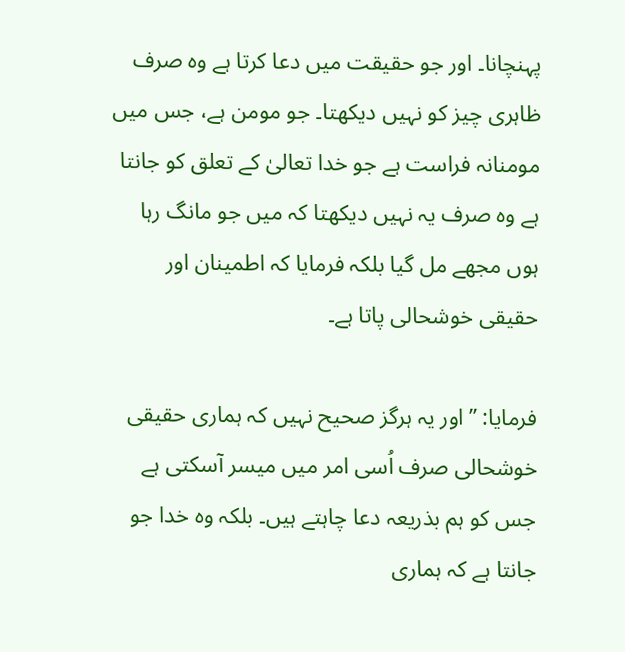پہنچانا۔ اور جو حقیقت میں دعا کرتا ہے وہ صرف ظاہری چیز کو نہیں دیکھتا۔ جو مومن ہے، جس میں مومنانہ فراست ہے جو خدا تعالیٰ کے تعلق کو جانتا ہے وہ صرف یہ نہیں دیکھتا کہ میں جو مانگ رہا ہوں مجھے مل گیا بلکہ فرمایا کہ اطمینان اور حقیقی خوشحالی پاتا ہے۔

فرمایا: ’’اور یہ ہرگز صحیح نہیں کہ ہماری حقیقی خوشحالی صرف اُسی امر میں میسر آسکتی ہے جس کو ہم بذریعہ دعا چاہتے ہیں۔ بلکہ وہ خدا جو جانتا ہے کہ ہماری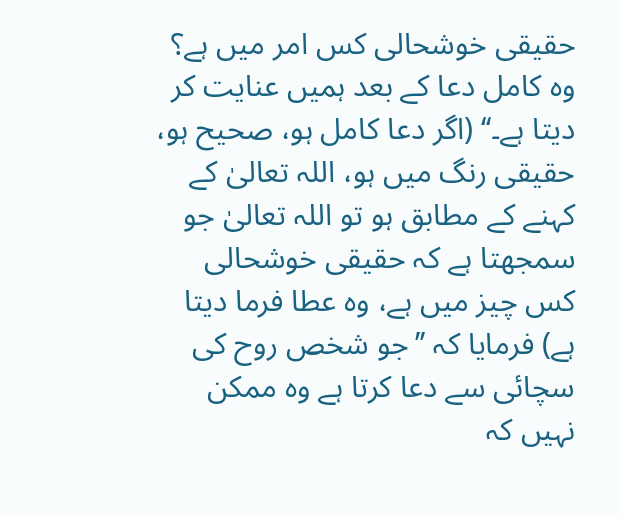حقیقی خوشحالی کس امر میں ہے؟ وہ کامل دعا کے بعد ہمیں عنایت کر دیتا ہے۔‘‘ (اگر دعا کامل ہو، صحیح ہو، حقیقی رنگ میں ہو، اللہ تعالیٰ کے کہنے کے مطابق ہو تو اللہ تعالیٰ جو سمجھتا ہے کہ حقیقی خوشحالی کس چیز میں ہے، وہ عطا فرما دیتا ہے) فرمایا کہ ’’جو شخص روح کی سچائی سے دعا کرتا ہے وہ ممکن نہیں کہ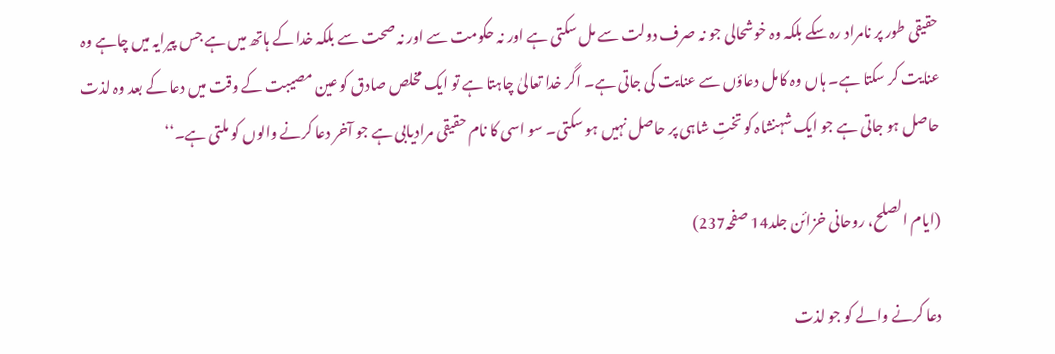حقیقی طور پر نامراد رہ سکے بلکہ وہ خوشحالی جو نہ صرف دولت سے مل سکتی ہے اور نہ حکومت سے اور نہ صحت سے بلکہ خدا کے ہاتھ میں ہے جس پیرایہ میں چاہے وہ عنایت کر سکتا ہے۔ ہاں وہ کامل دعاؤں سے عنایت کی جاتی ہے۔ اگر خدا تعالیٰ چاہتا ہے تو ایک مخلص صادق کو عین مصیبت کے وقت میں دعا کے بعد وہ لذت حاصل ہو جاتی ہے جو ایک شہنشاہ کو تختِ شاہی پر حاصل نہیں ہو سکتی۔ سو اسی کا نام حقیقی مرادیابی ہے جو آخر دعا کرنے والوں کو ملتی ہے۔‘‘

(ایام الصلح، روحانی خزائن جلد14 صفحہ237)

دعا کرنے والے کو جو لذت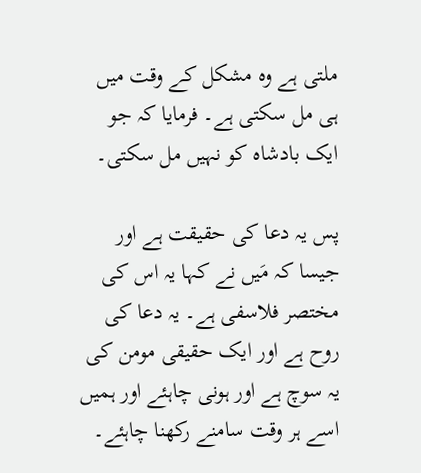ملتی ہے وہ مشکل کے وقت میں ہی مل سکتی ہے۔ فرمایا کہ جو ایک بادشاہ کو نہیں مل سکتی۔

پس یہ دعا کی حقیقت ہے اور جیسا کہ مَیں نے کہا یہ اس کی مختصر فلاسفی ہے۔ یہ دعا کی روح ہے اور ایک حقیقی مومن کی یہ سوچ ہے اور ہونی چاہئے اور ہمیں اسے ہر وقت سامنے رکھنا چاہئے۔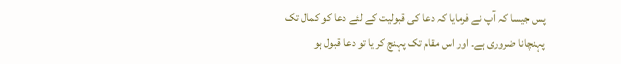پس جیسا کہ آپ نے فرمایا کہ دعا کی قبولیت کے لئے دعا کو کمال تک پہنچانا ضروری ہے۔ اور اس مقام تک پہنچ کر یا تو دعا قبول ہو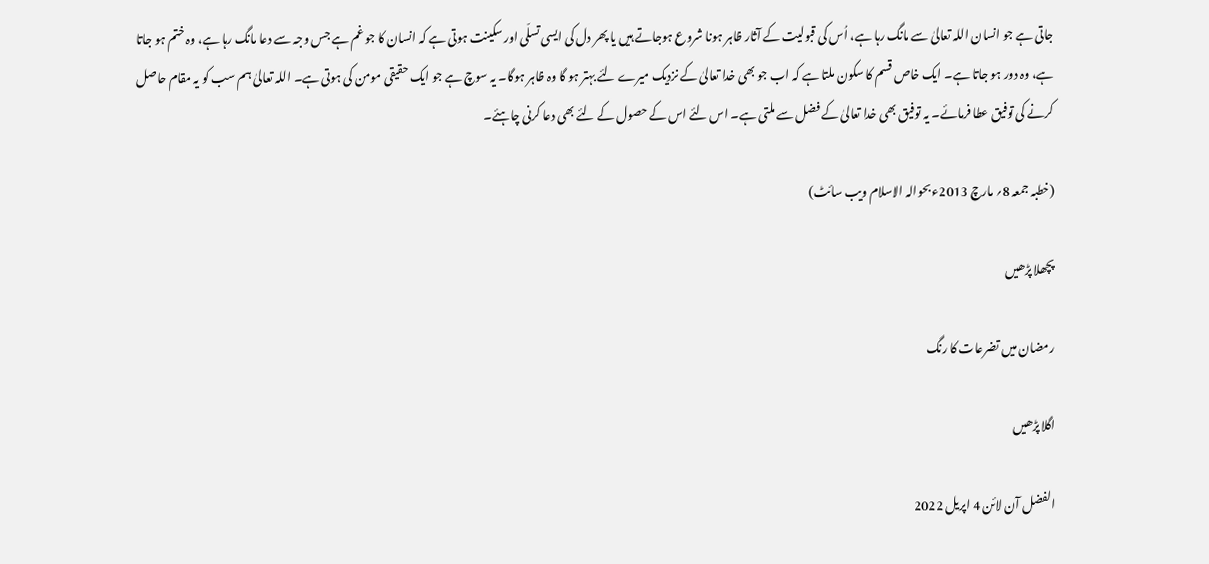جاتی ہے جو انسان اللہ تعالیٰ سے مانگ رہا ہے، اُس کی قبولیت کے آثار ظاہر ہونا شروع ہوجاتے ہیں یا پھر دل کی ایسی تسلّی اور سکینت ہوتی ہے کہ انسان کا جو غم ہے جس وجہ سے دعا مانگ رہا ہے، وہ ختم ہو جاتا ہے، وہ دور ہو جاتا ہے۔ ایک خاص قسم کا سکون ملتا ہے کہ اب جو بھی خدا تعالیٰ کے نزدیک میرے لئے بہتر ہو گا وہ ظاہر ہوگا۔ یہ سوچ ہے جو ایک حقیقی مومن کی ہوتی ہے۔ اللہ تعالیٰ ہم سب کو یہ مقام حاصل کرنے کی توفیق عطا فرمائے۔ یہ توفیق بھی خدا تعالیٰ کے فضل سے ملتی ہے۔ اس لئے اس کے حصول کے لئے بھی دعا کرنی چاہئے۔

(خطبہ جمعہ 8؍ مارچ 2013ء بحوالہ الاسلام ویب سائٹ)

پچھلا پڑھیں

رمضان میں تضرعات کا رنگ

اگلا پڑھیں

الفضل آن لائن 4 اپریل 2022